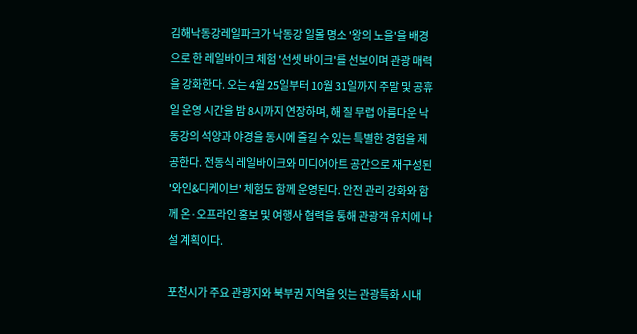김해낙동강레일파크가 낙동강 일몰 명소 '왕의 노을'을 배경으로 한 레일바이크 체험 '선셋 바이크'를 선보이며 관광 매력을 강화한다. 오는 4월 25일부터 10월 31일까지 주말 및 공휴일 운영 시간을 밤 8시까지 연장하며, 해 질 무렵 아름다운 낙동강의 석양과 야경을 동시에 즐길 수 있는 특별한 경험을 제공한다. 전동식 레일바이크와 미디어아트 공간으로 재구성된 '와인&디케이브' 체험도 함께 운영된다. 안전 관리 강화와 함께 온·오프라인 홍보 및 여행사 협력을 통해 관광객 유치에 나설 계획이다.

포천시가 주요 관광지와 북부권 지역을 잇는 관광특화 시내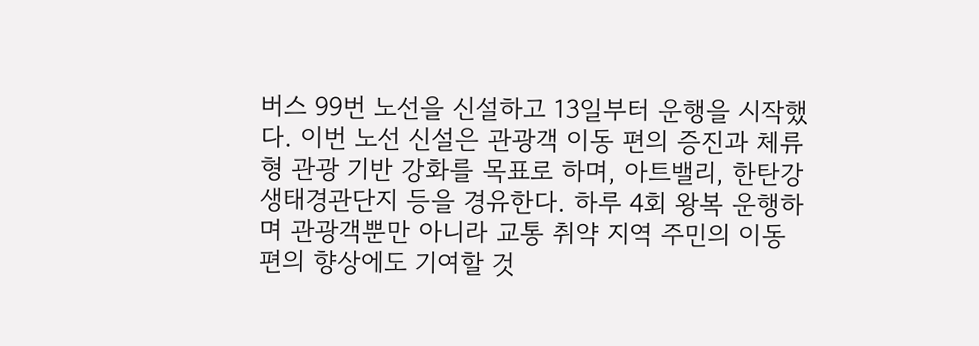버스 99번 노선을 신설하고 13일부터 운행을 시작했다. 이번 노선 신설은 관광객 이동 편의 증진과 체류형 관광 기반 강화를 목표로 하며, 아트밸리, 한탄강 생태경관단지 등을 경유한다. 하루 4회 왕복 운행하며 관광객뿐만 아니라 교통 취약 지역 주민의 이동 편의 향상에도 기여할 것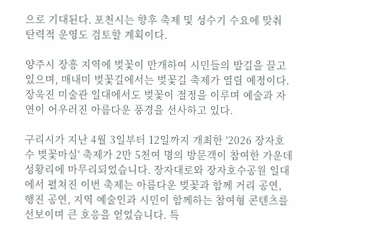으로 기대된다. 포천시는 향후 축제 및 성수기 수요에 맞춰 탄력적 운영도 검토할 계획이다.

양주시 장흥 지역에 벚꽃이 만개하여 시민들의 발길을 끌고 있으며, 매내미 벚꽃길에서는 벚꽃길 축제가 열릴 예정이다. 장욱진 미술관 일대에서도 벚꽃이 절정을 이루며 예술과 자연이 어우러진 아름다운 풍경을 선사하고 있다.

구리시가 지난 4월 3일부터 12일까지 개최한 '2026 장자호수 벚꽃마실' 축제가 2만 5천여 명의 방문객이 참여한 가운데 성황리에 마무리되었습니다. 장자대로와 장자호수공원 일대에서 펼쳐진 이번 축제는 아름다운 벚꽃과 함께 거리 공연, 행진 공연, 지역 예술인과 시민이 함께하는 참여형 콘텐츠를 선보이며 큰 호응을 얻었습니다. 특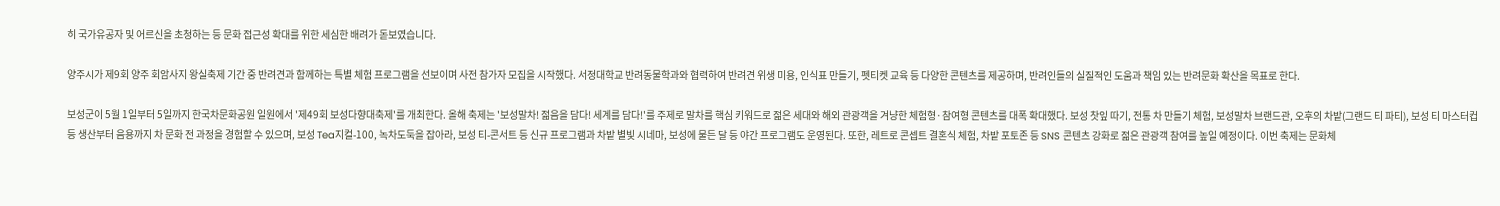히 국가유공자 및 어르신을 초청하는 등 문화 접근성 확대를 위한 세심한 배려가 돋보였습니다.

양주시가 제9회 양주 회암사지 왕실축제 기간 중 반려견과 함께하는 특별 체험 프로그램을 선보이며 사전 참가자 모집을 시작했다. 서정대학교 반려동물학과와 협력하여 반려견 위생 미용, 인식표 만들기, 펫티켓 교육 등 다양한 콘텐츠를 제공하며, 반려인들의 실질적인 도움과 책임 있는 반려문화 확산을 목표로 한다.

보성군이 5월 1일부터 5일까지 한국차문화공원 일원에서 '제49회 보성다향대축제'를 개최한다. 올해 축제는 '보성말차! 젊음을 담다! 세계를 담다!'를 주제로 말차를 핵심 키워드로 젊은 세대와 해외 관광객을 겨냥한 체험형·참여형 콘텐츠를 대폭 확대했다. 보성 찻잎 따기, 전통 차 만들기 체험, 보성말차 브랜드관, 오후의 차밭(그랜드 티 파티), 보성 티 마스터컵 등 생산부터 음용까지 차 문화 전 과정을 경험할 수 있으며, 보성 Tea지컬-100, 녹차도둑을 잡아라, 보성 티-콘서트 등 신규 프로그램과 차밭 별빛 시네마, 보성에 물든 달 등 야간 프로그램도 운영된다. 또한, 레트로 콘셉트 결혼식 체험, 차밭 포토존 등 SNS 콘텐츠 강화로 젊은 관광객 참여를 높일 예정이다. 이번 축제는 문화체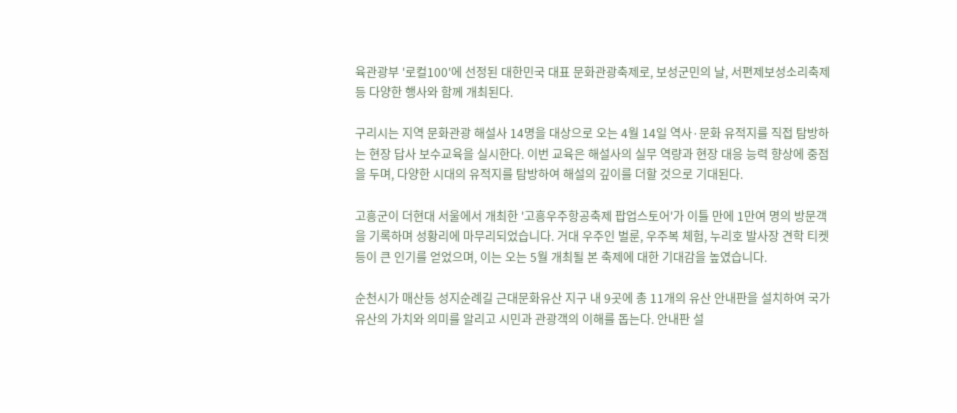육관광부 '로컬100'에 선정된 대한민국 대표 문화관광축제로, 보성군민의 날, 서편제보성소리축제 등 다양한 행사와 함께 개최된다.

구리시는 지역 문화관광 해설사 14명을 대상으로 오는 4월 14일 역사·문화 유적지를 직접 탐방하는 현장 답사 보수교육을 실시한다. 이번 교육은 해설사의 실무 역량과 현장 대응 능력 향상에 중점을 두며, 다양한 시대의 유적지를 탐방하여 해설의 깊이를 더할 것으로 기대된다.

고흥군이 더현대 서울에서 개최한 '고흥우주항공축제 팝업스토어'가 이틀 만에 1만여 명의 방문객을 기록하며 성황리에 마무리되었습니다. 거대 우주인 벌룬, 우주복 체험, 누리호 발사장 견학 티켓 등이 큰 인기를 얻었으며, 이는 오는 5월 개최될 본 축제에 대한 기대감을 높였습니다.

순천시가 매산등 성지순례길 근대문화유산 지구 내 9곳에 총 11개의 유산 안내판을 설치하여 국가유산의 가치와 의미를 알리고 시민과 관광객의 이해를 돕는다. 안내판 설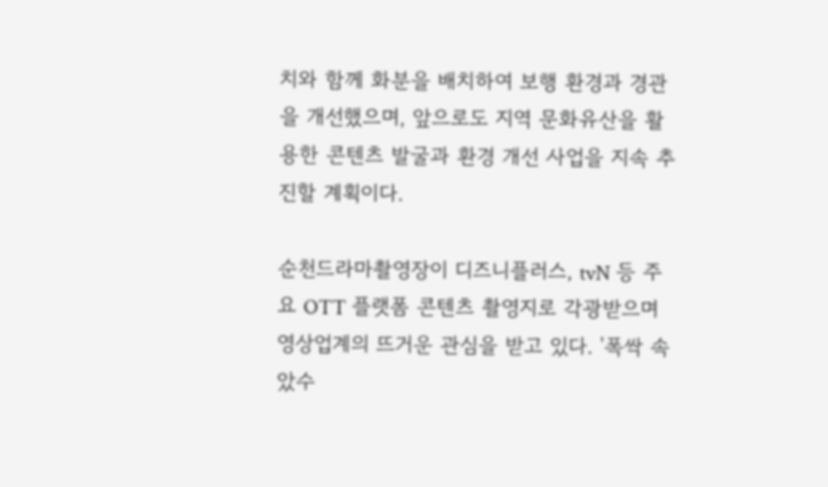치와 함께 화분을 배치하여 보행 환경과 경관을 개선했으며, 앞으로도 지역 문화유산을 활용한 콘텐츠 발굴과 환경 개선 사업을 지속 추진할 계획이다.

순천드라마촬영장이 디즈니플러스, tvN 등 주요 OTT 플랫폼 콘텐츠 촬영지로 각광받으며 영상업계의 뜨거운 관심을 받고 있다. '폭싹 속았수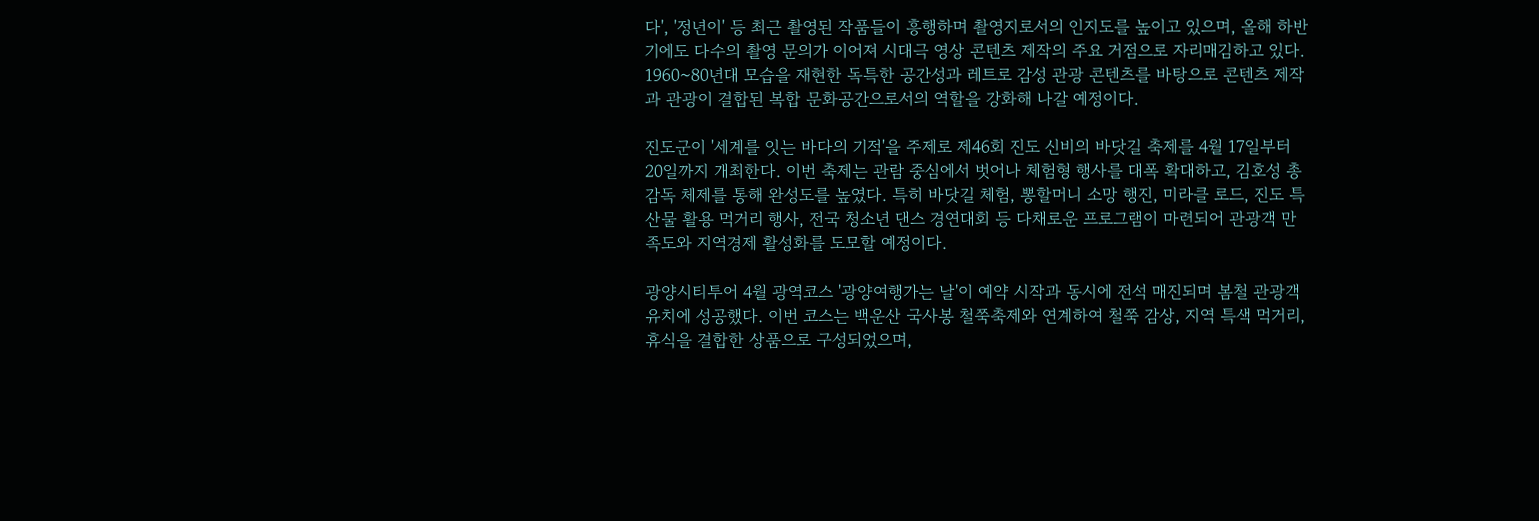다', '정년이' 등 최근 촬영된 작품들이 흥행하며 촬영지로서의 인지도를 높이고 있으며, 올해 하반기에도 다수의 촬영 문의가 이어져 시대극 영상 콘텐츠 제작의 주요 거점으로 자리매김하고 있다. 1960~80년대 모습을 재현한 독특한 공간성과 레트로 감성 관광 콘텐츠를 바탕으로 콘텐츠 제작과 관광이 결합된 복합 문화공간으로서의 역할을 강화해 나갈 예정이다.

진도군이 '세계를 잇는 바다의 기적'을 주제로 제46회 진도 신비의 바닷길 축제를 4월 17일부터 20일까지 개최한다. 이번 축제는 관람 중심에서 벗어나 체험형 행사를 대폭 확대하고, 김호성 총감독 체제를 통해 완성도를 높였다. 특히 바닷길 체험, 뽕할머니 소망 행진, 미라클 로드, 진도 특산물 활용 먹거리 행사, 전국 청소년 댄스 경연대회 등 다채로운 프로그램이 마련되어 관광객 만족도와 지역경제 활성화를 도모할 예정이다.

광양시티투어 4월 광역코스 '광양여행가는 날'이 예약 시작과 동시에 전석 매진되며 봄철 관광객 유치에 성공했다. 이번 코스는 백운산 국사봉 철쭉축제와 연계하여 철쭉 감상, 지역 특색 먹거리, 휴식을 결합한 상품으로 구성되었으며,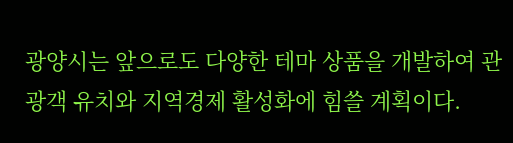광양시는 앞으로도 다양한 테마 상품을 개발하여 관광객 유치와 지역경제 활성화에 힘쓸 계획이다.